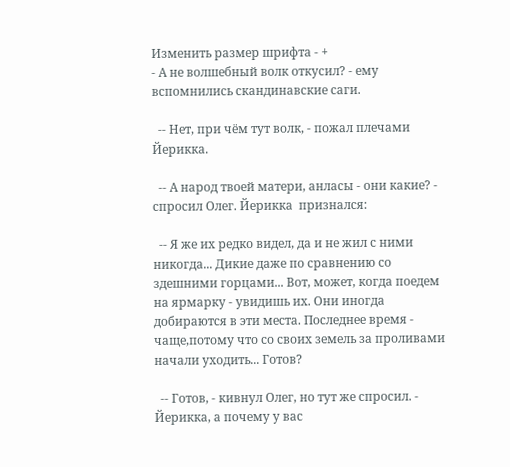Изменить размер шрифта - +
- А не волшебный волк откусил? - ему вспомнились скандинавские саги.

  -- Нет, при чём тут волк, - пожал плечами Йерикка.

  -- А народ твоей матери, анласы - они какие? - спросил Олег. Йерикка  признался:

  -- Я же их редко видел, да и не жил с ними никогда... Дикие даже по сравнению со здешними горцами... Вот, может, когда поедем на ярмарку - увидишь их. Они иногда добираются в эти места. Последнее время - чаще,потому что со своих земель за проливами начали уходить... Готов?

  -- Готов, - кивнул Олег, но тут же спросил. - Йерикка, а почему у вас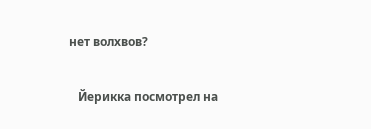нет волхвов?

   Йерикка посмотрел на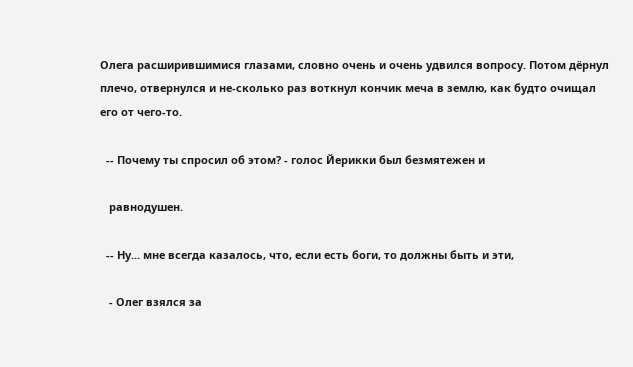Олега расширившимися глазами, словно очень и очень удвился вопросу. Потом дёрнул плечо, отвернулся и не-сколько раз воткнул кончик меча в землю, как будто очищал его от чего-то.

  -- Почему ты спросил об этом? - голос Йерикки был безмятежен и

   равнодушен.

  -- Ну... мне всегда казалось, что, если есть боги, то должны быть и эти,

   - Олег взялся за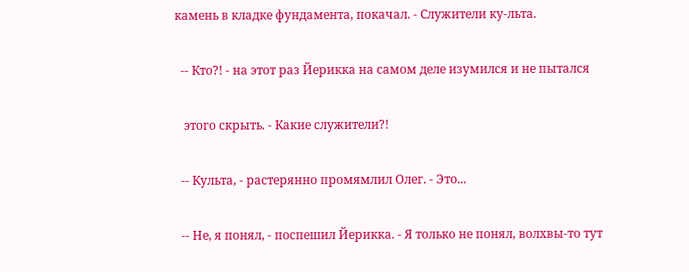камень в кладке фундамента, покачал. - Служители ку-льта.

  -- Кто?! - на этот раз Йерикка на самом деле изумился и не пытался

   этого скрыть. - Какие служители?!

  -- Культа, - растерянно промямлил Олег. - Это...

  -- Не, я понял, - поспешил Йерикка. - Я только не понял, волхвы-то тут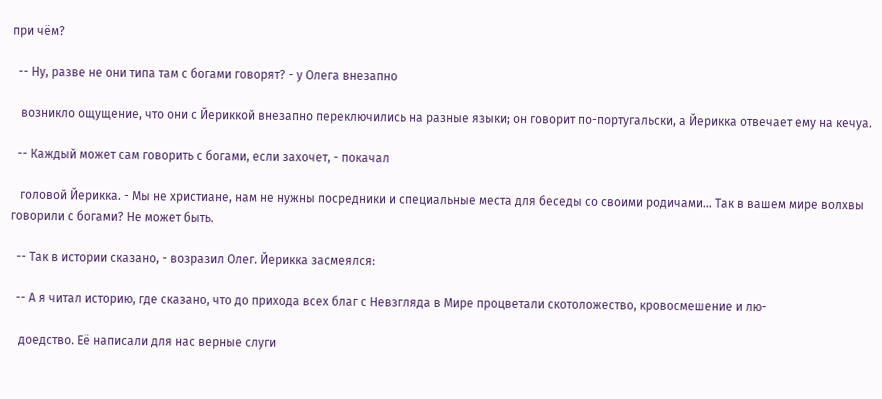при чём?

  -- Ну, разве не они типа там с богами говорят? - у Олега внезапно

   возникло ощущение, что они с Йериккой внезапно переключились на разные языки; он говорит по-португальски, а Йерикка отвечает ему на кечуа.

  -- Каждый может сам говорить с богами, если захочет, - покачал

   головой Йерикка. - Мы не христиане, нам не нужны посредники и специальные места для беседы со своими родичами... Так в вашем мире волхвы говорили с богами? Не может быть.

  -- Так в истории сказано, - возразил Олег. Йерикка засмеялся:

  -- А я читал историю, где сказано, что до прихода всех благ с Невзгляда в Мире процветали скотоложество, кровосмешение и лю-

   доедство. Её написали для нас верные слуги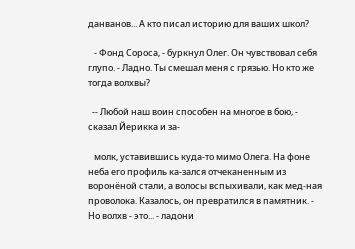данванов... А кто писал историю для ваших школ?

   - Фонд Сороса, - буркнул Олег. Он чувствовал себя глупо. - Ладно. Ты смешал меня с грязью. Но кто же тогда волхвы?

  -- Любой наш воин способен на многое в бою, - сказал Йерикка и за-

   молк, уставившись куда-то мимо Олега. На фоне неба его профиль ка-зался отчеканенным из воронёной стали, а волосы вспыхивали, как мед-ная проволока. Казалось, он превратился в памятник. - Но волхв - это... - ладони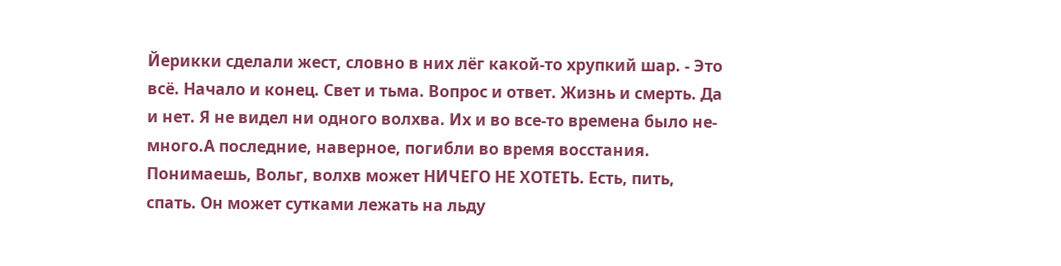Йерикки сделали жест, словно в них лёг какой-то хрупкий шар. - Это всё. Начало и конец. Свет и тьма. Вопрос и ответ. Жизнь и смерть. Да и нет. Я не видел ни одного волхва. Их и во все-то времена было не-много.А последние, наверное, погибли во время восстания. Понимаешь, Вольг, волхв может НИЧЕГО НЕ ХОТЕТЬ. Есть, пить, спать. Он может сутками лежать на льду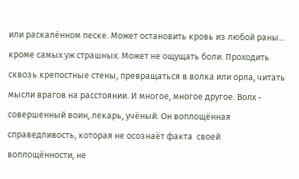или раскалённом песке. Может остановить кровь из любой раны... кроме самых уж страшных. Может не ощущать боли. Проходить сквозь крепостные стены, превращаться в волка или орла, читать мысли врагов на расстоянии. И многое, многое другое. Волх - совершенный воин, лекарь, учёный. Он воплощённая справедливость, которая не осознаёт факта  своей воплощённости, не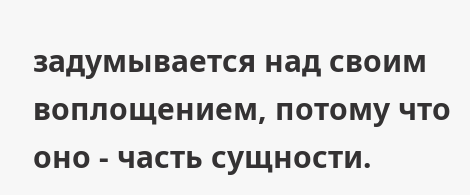задумывается над своим воплощением, потому что оно - часть сущности.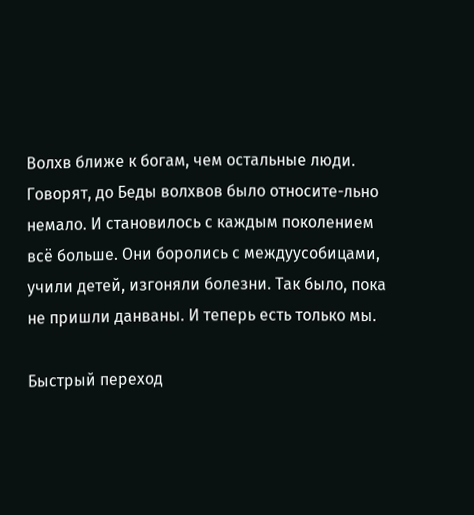Волхв ближе к богам, чем остальные люди. Говорят, до Беды волхвов было относите-льно немало. И становилось с каждым поколением всё больше. Они боролись с междуусобицами, учили детей, изгоняли болезни. Так было, пока не пришли данваны. И теперь есть только мы.

Быстрый переход